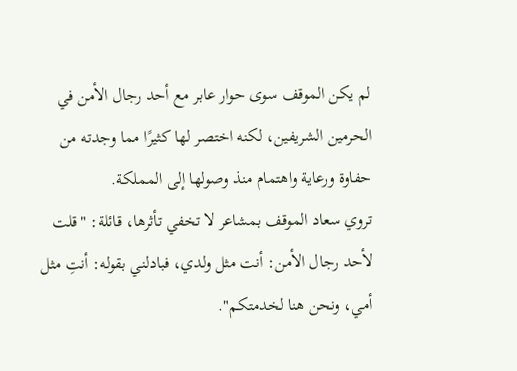لم يكن الموقف سوى حوار عابر مع أحد رجال الأمن في الحرمين الشريفين، لكنه اختصر لها كثيرًا مما وجدته من حفاوة ورعاية واهتمام منذ وصولها إلى المملكة.
تروي سعاد الموقف بمشاعر لا تخفي تأثرها، قائلة: "قلت لأحد رجال الأمن: أنت مثل ولدي، فبادلني بقوله: أنتِ مثل أمي، ونحن هنا لخدمتكم".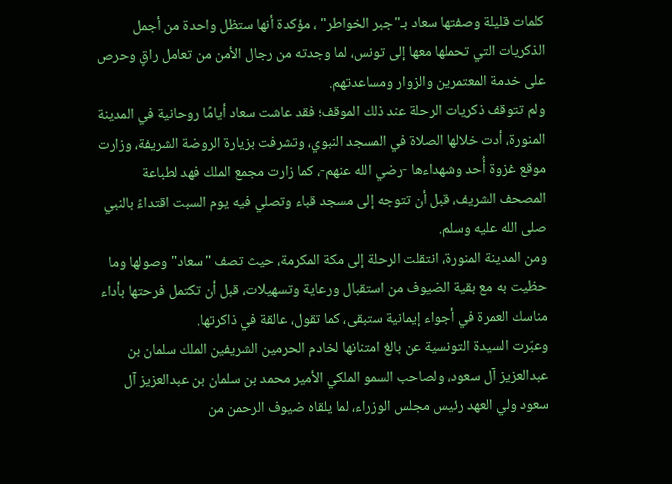كلمات قليلة وصفتها سعاد بـ"جبر الخواطر" ، مؤكدة أنها ستظل واحدة من أجمل الذكريات التي تحملها معها إلى تونس، لما وجدته من رجال الأمن من تعامل راقٍ وحرص على خدمة المعتمرين والزوار ومساعدتهم.
ولم تتوقف ذكريات الرحلة عند ذلك الموقف؛ فقد عاشت سعاد أيامًا روحانية في المدينة المنورة، أدت خلالها الصلاة في المسجد النبوي، وتشرفت بزيارة الروضة الشريفة، وزارت موقع غزوة أُحد وشهداءها -رضي الله عنهم-، كما زارت مجمع الملك فهد لطباعة المصحف الشريف، قبل أن تتوجه إلى مسجد قباء وتصلي فيه يوم السبت اقتداءً بالنبي صلى الله عليه وسلم.
ومن المدينة المنورة، انتقلت الرحلة إلى مكة المكرمة، حيث تصف "سعاد" وصولها وما حظيت به مع بقية الضيوف من استقبال ورعاية وتسهيلات، قبل أن تكتمل فرحتها بأداء مناسك العمرة في أجواء إيمانية ستبقى، كما تقول، عالقة في ذاكرتها.
وعبّرت السيدة التونسية عن بالغ امتنانها لخادم الحرمين الشريفين الملك سلمان بن عبدالعزيز آل سعود، ولصاحب السمو الملكي الأمير محمد بن سلمان بن عبدالعزيز آل سعود ولي العهد رئيس مجلس الوزراء، لما يلقاه ضيوف الرحمن من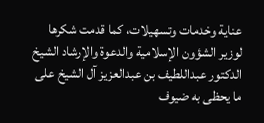عناية وخدمات وتسهيلات، كما قدمت شكرها لوزير الشؤون الإسلامية والدعوة والإرشاد الشيخ الدكتور عبداللطيف بن عبدالعزيز آل الشيخ على ما يحظى به ضيوف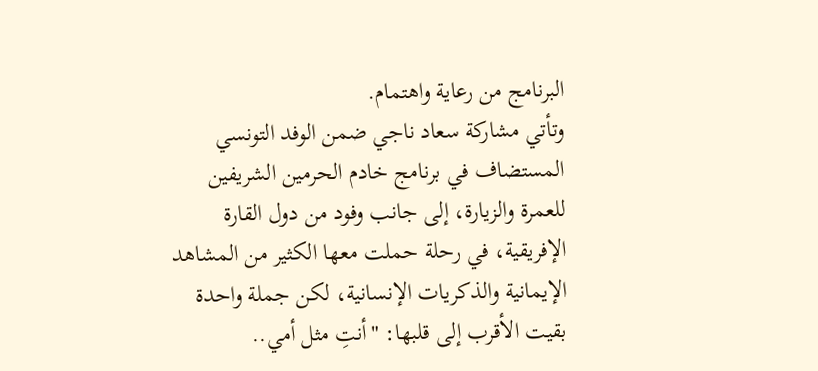البرنامج من رعاية واهتمام.
وتأتي مشاركة سعاد ناجي ضمن الوفد التونسي المستضاف في برنامج خادم الحرمين الشريفين للعمرة والزيارة، إلى جانب وفود من دول القارة الإفريقية، في رحلة حملت معها الكثير من المشاهد الإيمانية والذكريات الإنسانية، لكن جملة واحدة بقيت الأقرب إلى قلبها: "أنتِ مثل أمي..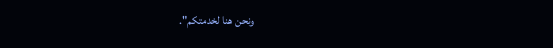ونحن هنا لخدمتكم".